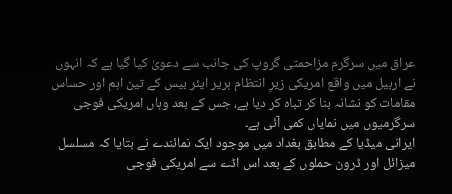عراق میں سرگرم مزاحمتی گروپ کی جانب سے دعویٰ کیا گیا ہے کہ انہوں نے اربیل میں واقع امریکی زیرِ انتظام ہریر ایئر بیس کے تین اہم اور حساس مقامات کو نشانہ بنا کر تباہ کر دیا ہے، جس کے بعد وہاں امریکی فوجی سرگرمیوں میں نمایاں کمی آئی ہے۔
ایرانی میڈیا کے مطابق بغداد میں موجود ایک نمائندے نے بتایا کہ مسلسل میزائل اور ڈرون حملوں کے بعد اس اڈے سے امریکی فوجی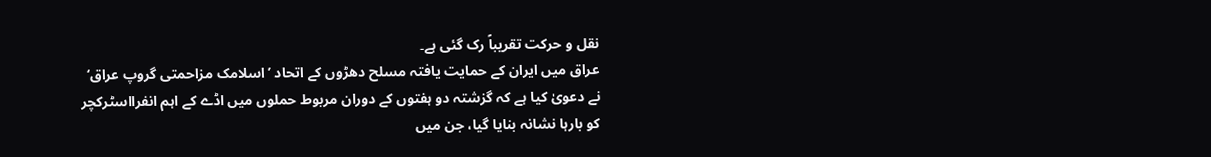نقل و حرکت تقریباً رک گئی ہے۔
عراق میں ایران کے حمایت یافتہ مسلح دھڑوں کے اتحاد ’اسلامک مزاحمتی گروپ عراق‘ نے دعویٰ کیا ہے کہ گزشتہ دو ہفتوں کے دوران مربوط حملوں میں اڈے کے اہم انفرااسٹرکچر کو بارہا نشانہ بنایا گیا، جن میں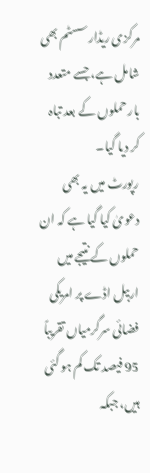مرکزی ریڈار سسٹم بھی شامل ہے، جسے متعدد بار حملوں کے بعد تباہ کر دیا گیا۔
رپورٹ میں یہ بھی دعویٰ کیا گیا ہے کہ ان حملوں کے نتیجے میں اربیل اڈے پر امریکی فضائی سرگرمیاں تقریباً 95 فیصد تک کم ہو گئی ہیں، جبکہ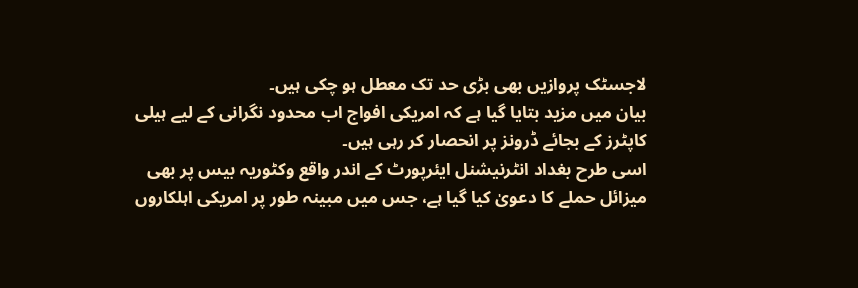لاجسٹک پروازیں بھی بڑی حد تک معطل ہو چکی ہیں۔
بیان میں مزید بتایا گیا ہے کہ امریکی افواج اب محدود نگرانی کے لیے ہیلی کاپٹرز کے بجائے ڈرونز پر انحصار کر رہی ہیں۔
اسی طرح بغداد انٹرنیشنل ایئرپورٹ کے اندر واقع وکٹوریہ بیس پر بھی میزائل حملے کا دعویٰ کیا گیا ہے، جس میں مبینہ طور پر امریکی اہلکاروں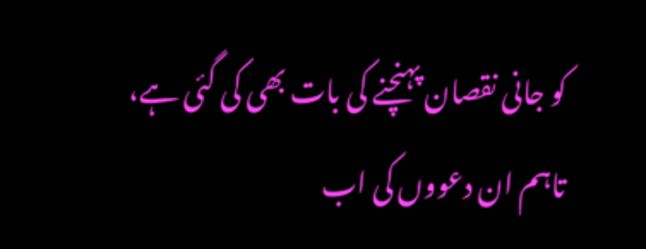کو جانی نقصان پہنچنے کی بات بھی کی گئی ہے، تاہم ان دعووں کی اب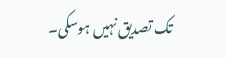تک تصدیق نہیں ہوسکی۔